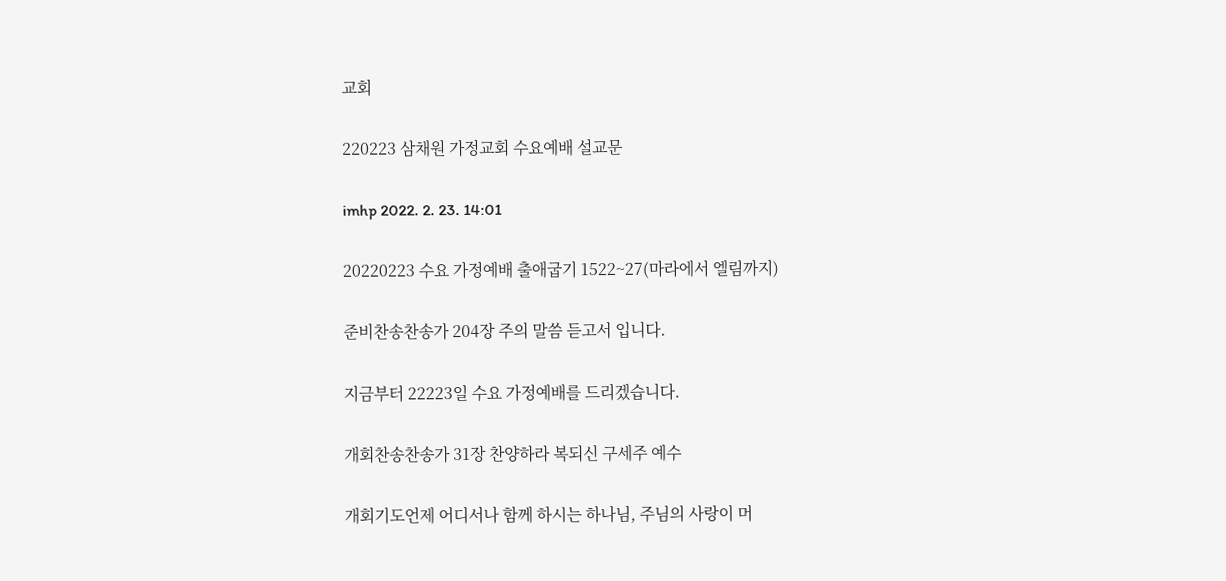교회

220223 삼채원 가정교회 수요예배 설교문

imhp 2022. 2. 23. 14:01

20220223 수요 가정예배 출애굽기 1522~27(마라에서 엘림까지)

준비찬송찬송가 204장 주의 말씀 듣고서 입니다.

지금부터 22223일 수요 가정예배를 드리겠습니다.

개회찬송찬송가 31장 찬양하라 복되신 구세주 예수

개회기도언제 어디서나 함께 하시는 하나님, 주님의 사랑이 머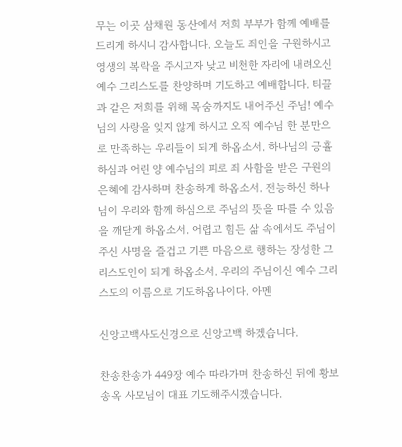무는 이곳 삼채원 동산에서 저희 부부가 함께 예배를 드리게 하시니 감사합니다. 오늘도 죄인을 구원하시고 영생의 복락을 주시고자 낮고 비천한 자리에 내려오신 예수 그리스도를 찬양하며 기도하고 예배합니다. 티끌과 같은 저희를 위해 목숨까지도 내어주신 주님! 예수님의 사랑을 잊지 않게 하시고 오직 예수님 한 분만으로 만족하는 우리들이 되게 하옵소서. 하나님의 긍휼하심과 어린 양 예수님의 피로 죄 사함을 받은 구원의 은혜에 감사하며 찬송하게 하옵소서. 전능하신 하나님이 우리와 함께 하심으로 주님의 뜻을 따를 수 있음을 깨닫게 하옵소서. 어렵고 힘든 삶 속에서도 주님이 주신 사명을 즐겁고 기쁜 마음으로 행하는 장성한 그리스도인이 되게 하옵소서. 우리의 주님이신 예수 그리스도의 이름으로 기도하옵나이다. 아멘

신앙고백사도신경으로 신앙고백 하겠습니다.

찬송찬송가 449장 예수 따라가며 찬송하신 뒤에 황보 송옥 사모님이 대표 기도해주시겠습니다.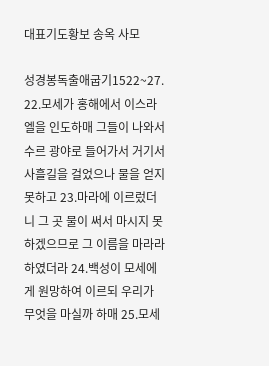대표기도황보 송옥 사모

성경봉독출애굽기1522~27. 22.모세가 홍해에서 이스라엘을 인도하매 그들이 나와서 수르 광야로 들어가서 거기서 사흘길을 걸었으나 물을 얻지 못하고 23.마라에 이르렀더니 그 곳 물이 써서 마시지 못하겠으므로 그 이름을 마라라 하였더라 24.백성이 모세에게 원망하여 이르되 우리가 무엇을 마실까 하매 25.모세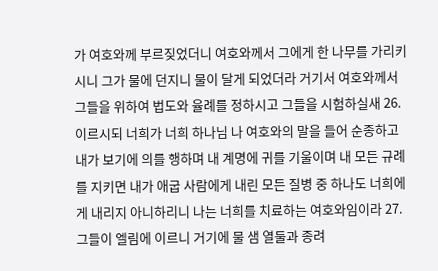가 여호와께 부르짖었더니 여호와께서 그에게 한 나무를 가리키시니 그가 물에 던지니 물이 달게 되었더라 거기서 여호와께서 그들을 위하여 법도와 율례를 정하시고 그들을 시험하실새 26.이르시되 너희가 너희 하나님 나 여호와의 말을 들어 순종하고 내가 보기에 의를 행하며 내 계명에 귀를 기울이며 내 모든 규례를 지키면 내가 애굽 사람에게 내린 모든 질병 중 하나도 너희에게 내리지 아니하리니 나는 너희를 치료하는 여호와임이라 27.그들이 엘림에 이르니 거기에 물 샘 열둘과 종려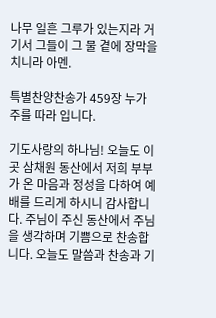나무 일흔 그루가 있는지라 거기서 그들이 그 물 곁에 장막을 치니라 아멘.

특별찬양찬송가 459장 누가 주를 따라 입니다.

기도사랑의 하나님! 오늘도 이곳 삼채원 동산에서 저희 부부가 온 마음과 정성을 다하여 예배를 드리게 하시니 감사합니다. 주님이 주신 동산에서 주님을 생각하며 기쁨으로 찬송합니다. 오늘도 말씀과 찬송과 기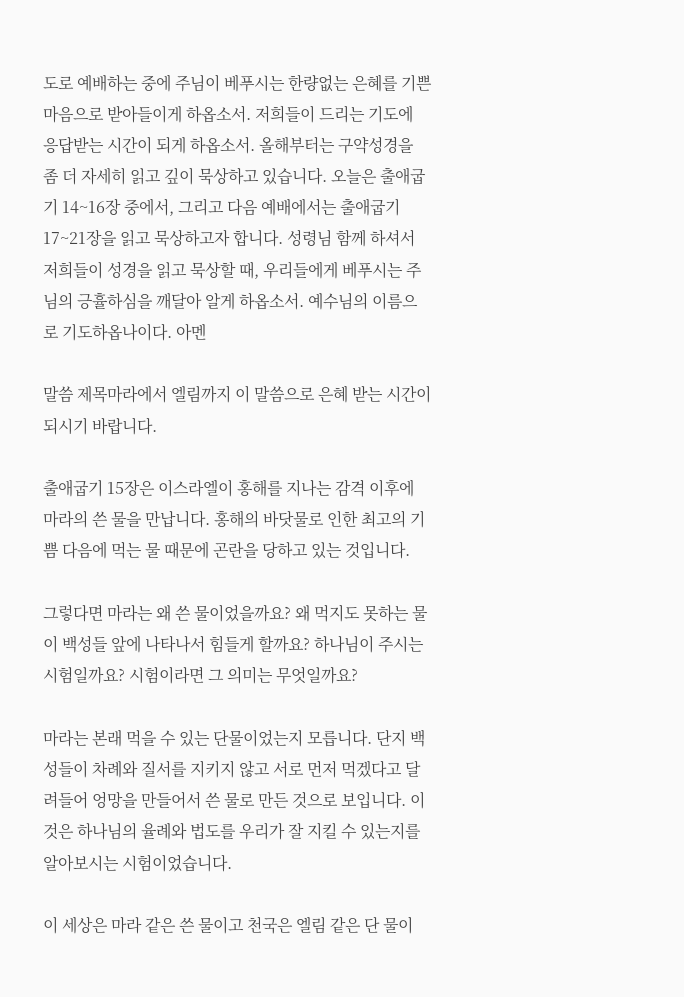도로 예배하는 중에 주님이 베푸시는 한량없는 은혜를 기쁜 마음으로 받아들이게 하옵소서. 저희들이 드리는 기도에 응답받는 시간이 되게 하옵소서. 올해부터는 구약성경을 좀 더 자세히 읽고 깊이 묵상하고 있습니다. 오늘은 출애굽기 14~16장 중에서, 그리고 다음 예배에서는 출애굽기 17~21장을 읽고 묵상하고자 합니다. 성령님 함께 하셔서 저희들이 성경을 읽고 묵상할 때, 우리들에게 베푸시는 주님의 긍휼하심을 깨달아 알게 하옵소서. 예수님의 이름으로 기도하옵나이다. 아멘

말씀 제목마라에서 엘림까지 이 말씀으로 은혜 받는 시간이 되시기 바랍니다.

출애굽기 15장은 이스라엘이 홍해를 지나는 감격 이후에 마라의 쓴 물을 만납니다. 홍해의 바닷물로 인한 최고의 기쁨 다음에 먹는 물 때문에 곤란을 당하고 있는 것입니다.

그렇다면 마라는 왜 쓴 물이었을까요? 왜 먹지도 못하는 물이 백성들 앞에 나타나서 힘들게 할까요? 하나님이 주시는 시험일까요? 시험이라면 그 의미는 무엇일까요?

마라는 본래 먹을 수 있는 단물이었는지 모릅니다. 단지 백성들이 차례와 질서를 지키지 않고 서로 먼저 먹겠다고 달려들어 엉망을 만들어서 쓴 물로 만든 것으로 보입니다. 이것은 하나님의 율례와 법도를 우리가 잘 지킬 수 있는지를 알아보시는 시험이었습니다.

이 세상은 마라 같은 쓴 물이고 천국은 엘림 같은 단 물이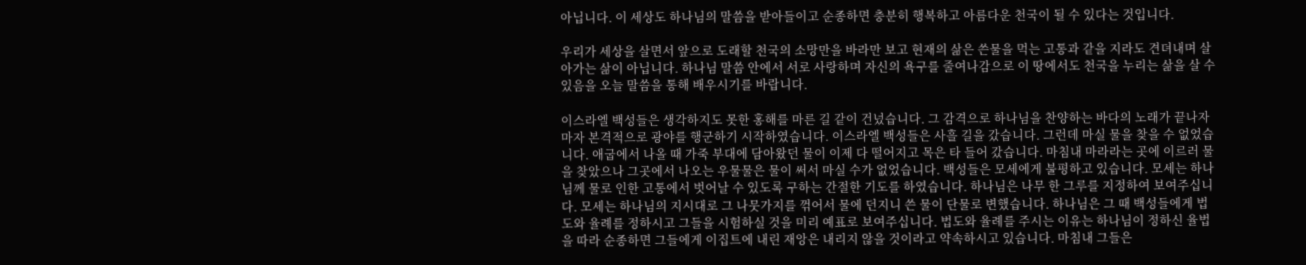아닙니다. 이 세상도 하나님의 말씀을 받아들이고 순종하면 충분히 행복하고 아름다운 천국이 될 수 있다는 것입니다.

우리가 세상을 살면서 앞으로 도래할 천국의 소망만을 바라만 보고 현재의 삶은 쓴물을 먹는 고통과 같을 지라도 견뎌내며 살아가는 삶이 아닙니다. 하나님 말씀 안에서 서로 사랑하며 자신의 욕구를 줄여나감으로 이 땅에서도 천국을 누리는 삶을 살 수 있음을 오늘 말씀을 통해 배우시기를 바랍니다.

이스라엘 백성들은 생각하지도 못한 홍해를 마른 길 같이 건넜습니다. 그 감격으로 하나님을 찬양하는 바다의 노래가 끝나자마자 본격적으로 광야를 행군하기 시작하였습니다. 이스라엘 백성들은 사흘 길을 갔습니다. 그런데 마실 물을 찾을 수 없었습니다. 애굽에서 나올 때 가죽 부대에 담아왔던 물이 이제 다 떨어지고 목은 타 들어 갔습니다. 마침내 마라라는 곳에 이르러 물을 찾았으나 그곳에서 나오는 우물물은 물이 써서 마실 수가 없었습니다. 백성들은 모세에게 불평하고 있습니다. 모세는 하나님께 물로 인한 고통에서 벗어날 수 있도록 구하는 간절한 기도를 하였습니다. 하나님은 나무 한 그루를 지정하여 보여주십니다. 모세는 하나님의 지시대로 그 나뭇가지를 꺾어서 물에 던지니 쓴 물이 단물로 변했습니다. 하나님은 그 때 백성들에게 법도와 율례를 정하시고 그들을 시험하실 것을 미리 예표로 보여주십니다. 법도와 율례를 주시는 이유는 하나님이 정하신 율법을 따라 순종하면 그들에게 이집트에 내린 재앙은 내리지 않을 것이라고 약속하시고 있습니다. 마침내 그들은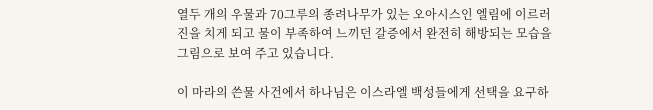열두 개의 우물과 70그루의 종려나무가 있는 오아시스인 엘림에 이르러 진을 치게 되고 물이 부족하여 느끼던 갈증에서 완전히 해방되는 모습을 그림으로 보여 주고 있습니다.

이 마라의 쓴물 사건에서 하나님은 이스라엘 백성들에게 선택을 요구하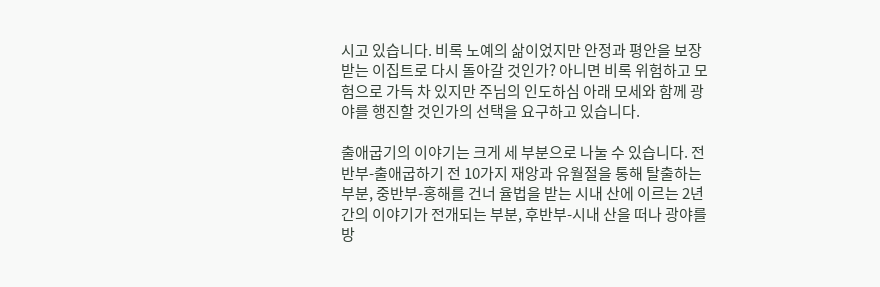시고 있습니다. 비록 노예의 삶이었지만 안정과 평안을 보장받는 이집트로 다시 돌아갈 것인가? 아니면 비록 위험하고 모험으로 가득 차 있지만 주님의 인도하심 아래 모세와 함께 광야를 행진할 것인가의 선택을 요구하고 있습니다.

출애굽기의 이야기는 크게 세 부분으로 나눌 수 있습니다. 전반부-출애굽하기 전 10가지 재앙과 유월절을 통해 탈출하는 부분, 중반부-홍해를 건너 율법을 받는 시내 산에 이르는 2년간의 이야기가 전개되는 부분, 후반부-시내 산을 떠나 광야를 방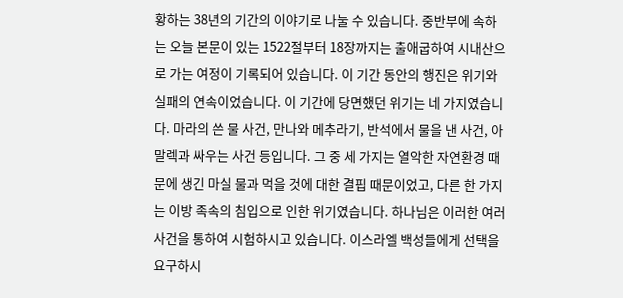황하는 38년의 기간의 이야기로 나눌 수 있습니다. 중반부에 속하는 오늘 본문이 있는 1522절부터 18장까지는 출애굽하여 시내산으로 가는 여정이 기록되어 있습니다. 이 기간 동안의 행진은 위기와 실패의 연속이었습니다. 이 기간에 당면했던 위기는 네 가지였습니다. 마라의 쓴 물 사건, 만나와 메추라기, 반석에서 물을 낸 사건, 아말렉과 싸우는 사건 등입니다. 그 중 세 가지는 열악한 자연환경 때문에 생긴 마실 물과 먹을 것에 대한 결핍 때문이었고, 다른 한 가지는 이방 족속의 침입으로 인한 위기였습니다. 하나님은 이러한 여러 사건을 통하여 시험하시고 있습니다. 이스라엘 백성들에게 선택을 요구하시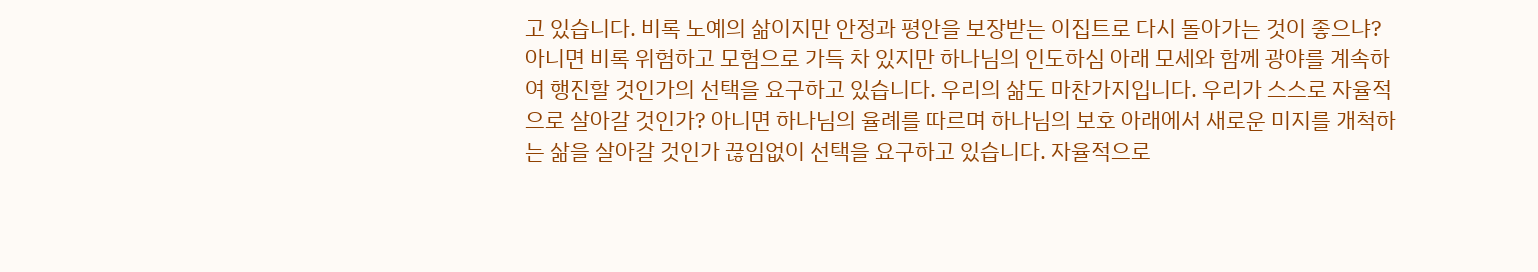고 있습니다. 비록 노예의 삶이지만 안정과 평안을 보장받는 이집트로 다시 돌아가는 것이 좋으냐? 아니면 비록 위험하고 모험으로 가득 차 있지만 하나님의 인도하심 아래 모세와 함께 광야를 계속하여 행진할 것인가의 선택을 요구하고 있습니다. 우리의 삶도 마찬가지입니다. 우리가 스스로 자율적으로 살아갈 것인가? 아니면 하나님의 율례를 따르며 하나님의 보호 아래에서 새로운 미지를 개척하는 삶을 살아갈 것인가 끊임없이 선택을 요구하고 있습니다. 자율적으로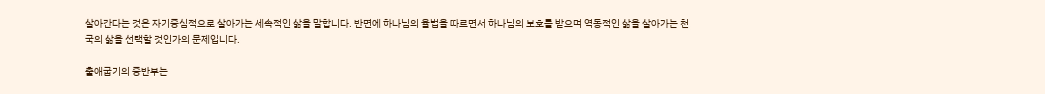살아간다는 것은 자기중심적으로 살아가는 세속적인 삶을 말합니다. 반면에 하나님의 율법을 따르면서 하나님의 보호를 받으며 역동적인 삶을 살아가는 천국의 삶을 선택할 것인가의 문제입니다.

출애굽기의 중반부는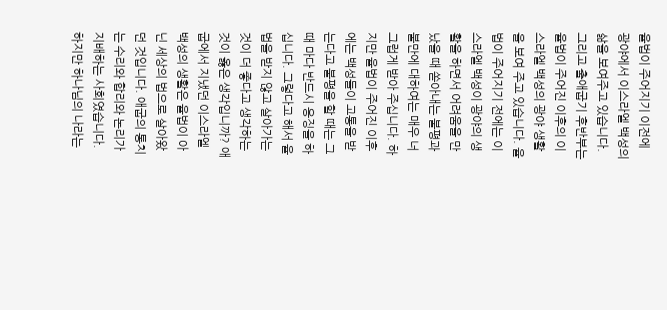율법이 주어지기 이전에 광야에서 이스라엘 백성의 삶을 보여주고 있습니다. 그리고 출애굽기 후반부는 율법이 주어진 이후의 이스라엘 백성의 광야 생활을 보여 주고 있습니다. 율법이 주어지기 전에는 이스라엘 백성이 광야의 생활을 하면서 어려움을 만났을 때 쏟아내는 불평과 불만에 대하여는 매우 너그럽게 받아 주십니다. 하지만 율법이 주어진 이후에는 백성들이 고통을 받는다고 불평을 할 때는 그때 마다 반드시 응징을 하십니다. 그렇다고 해서 율법을 받지 않고 살아가는 것이 더 좋다고 생각하는 것이 옳은 생각입니까? 애굽에서 지냈던 이스라엘 백성의 생활은 율법이 아닌 세상의 법으로 살아왔던 것입니다. 애굽의 통치는 수리와 합리와 논리가 지배하는 사회였습니다. 하지만 하나님의 나라는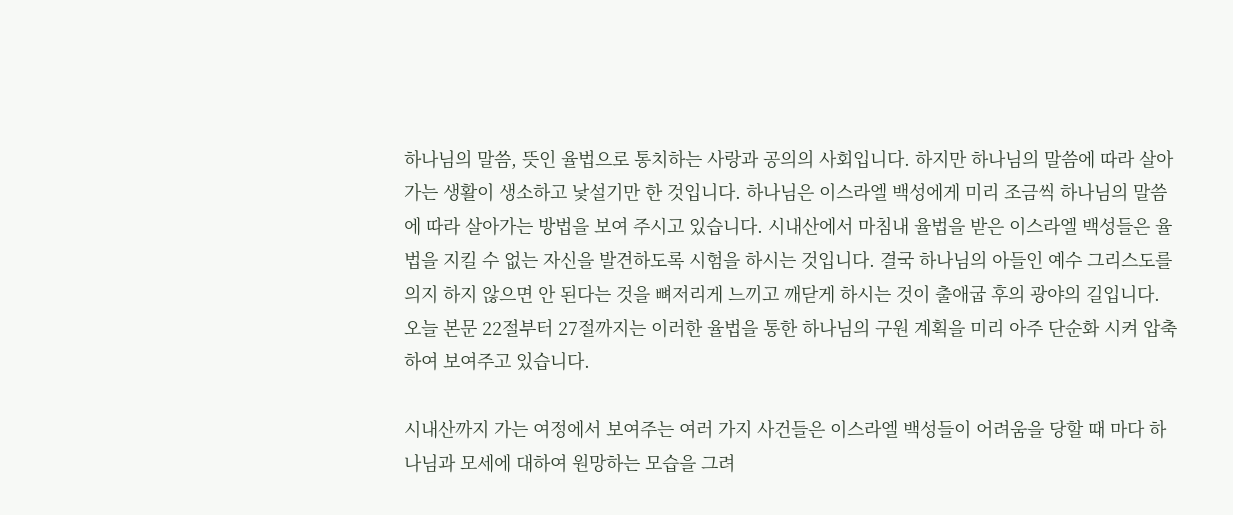하나님의 말씀, 뜻인 율법으로 통치하는 사랑과 공의의 사회입니다. 하지만 하나님의 말씀에 따라 살아가는 생활이 생소하고 낯설기만 한 것입니다. 하나님은 이스라엘 백성에게 미리 조금씩 하나님의 말씀에 따라 살아가는 방법을 보여 주시고 있습니다. 시내산에서 마침내 율법을 받은 이스라엘 백성들은 율법을 지킬 수 없는 자신을 발견하도록 시험을 하시는 것입니다. 결국 하나님의 아들인 예수 그리스도를 의지 하지 않으면 안 된다는 것을 뼈저리게 느끼고 깨닫게 하시는 것이 출애굽 후의 광야의 길입니다. 오늘 본문 22절부터 27절까지는 이러한 율법을 통한 하나님의 구원 계획을 미리 아주 단순화 시켜 압축하여 보여주고 있습니다.

시내산까지 가는 여정에서 보여주는 여러 가지 사건들은 이스라엘 백성들이 어려움을 당할 때 마다 하나님과 모세에 대하여 원망하는 모습을 그려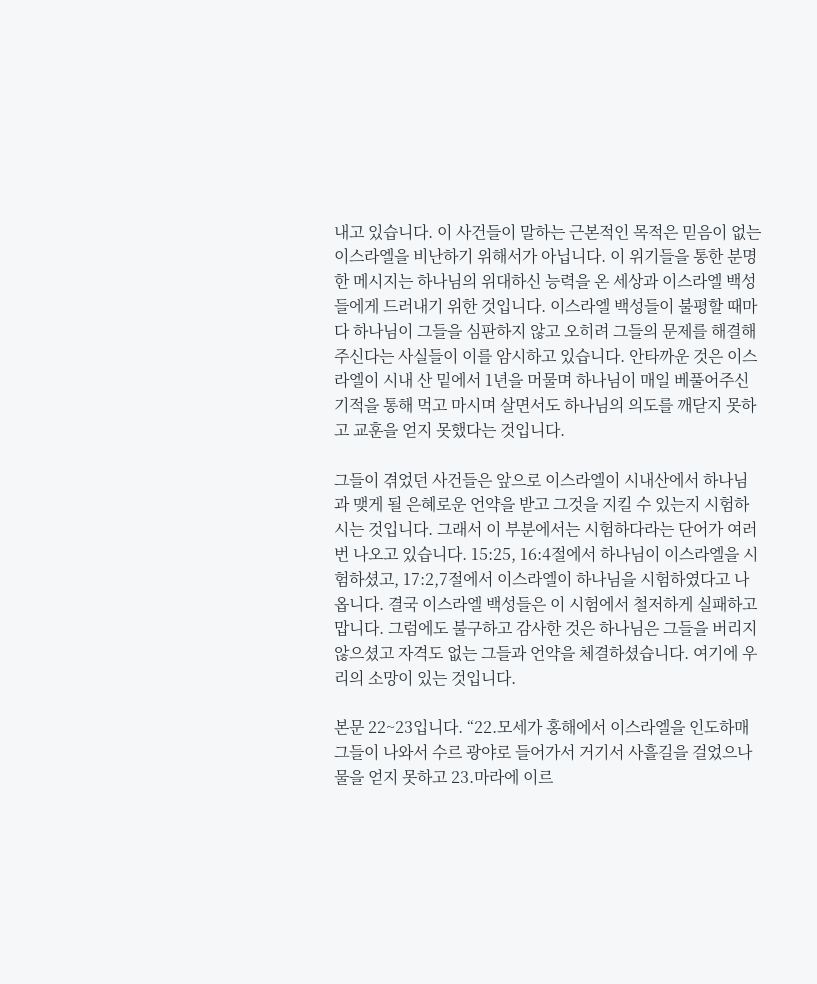내고 있습니다. 이 사건들이 말하는 근본적인 목적은 믿음이 없는 이스라엘을 비난하기 위해서가 아닙니다. 이 위기들을 통한 분명한 메시지는 하나님의 위대하신 능력을 온 세상과 이스라엘 백성들에게 드러내기 위한 것입니다. 이스라엘 백성들이 불평할 때마다 하나님이 그들을 심판하지 않고 오히려 그들의 문제를 해결해 주신다는 사실들이 이를 암시하고 있습니다. 안타까운 것은 이스라엘이 시내 산 밑에서 1년을 머물며 하나님이 매일 베풀어주신 기적을 통해 먹고 마시며 살면서도 하나님의 의도를 깨닫지 못하고 교훈을 얻지 못했다는 것입니다.

그들이 겪었던 사건들은 앞으로 이스라엘이 시내산에서 하나님과 맺게 될 은혜로운 언약을 받고 그것을 지킬 수 있는지 시험하시는 것입니다. 그래서 이 부분에서는 시험하다라는 단어가 여러 번 나오고 있습니다. 15:25, 16:4절에서 하나님이 이스라엘을 시험하셨고, 17:2,7절에서 이스라엘이 하나님을 시험하였다고 나옵니다. 결국 이스라엘 백성들은 이 시험에서 철저하게 실패하고 맙니다. 그럼에도 불구하고 감사한 것은 하나님은 그들을 버리지 않으셨고 자격도 없는 그들과 언약을 체결하셨습니다. 여기에 우리의 소망이 있는 것입니다.

본문 22~23입니다. “22.모세가 홍해에서 이스라엘을 인도하매 그들이 나와서 수르 광야로 들어가서 거기서 사흘길을 걸었으나 물을 얻지 못하고 23.마라에 이르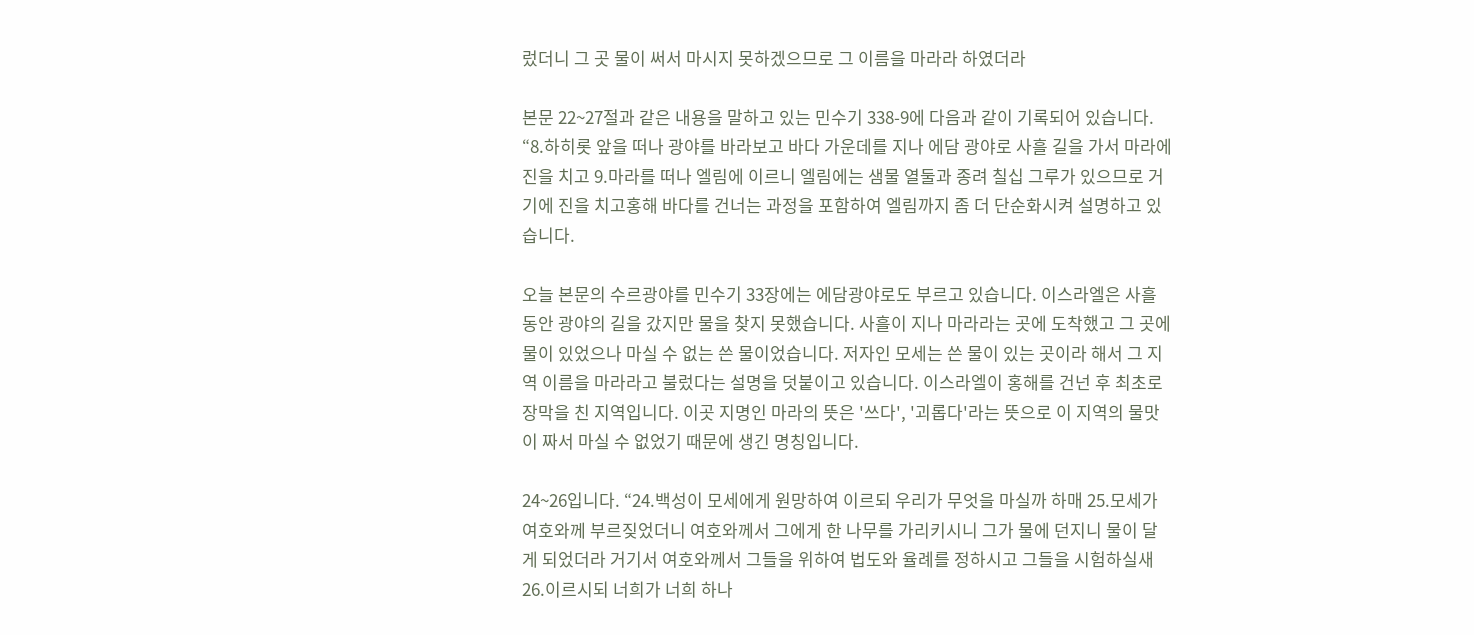렀더니 그 곳 물이 써서 마시지 못하겠으므로 그 이름을 마라라 하였더라

본문 22~27절과 같은 내용을 말하고 있는 민수기 338-9에 다음과 같이 기록되어 있습니다. “8.하히롯 앞을 떠나 광야를 바라보고 바다 가운데를 지나 에담 광야로 사흘 길을 가서 마라에 진을 치고 9.마라를 떠나 엘림에 이르니 엘림에는 샘물 열둘과 종려 칠십 그루가 있으므로 거기에 진을 치고홍해 바다를 건너는 과정을 포함하여 엘림까지 좀 더 단순화시켜 설명하고 있습니다.

오늘 본문의 수르광야를 민수기 33장에는 에담광야로도 부르고 있습니다. 이스라엘은 사흘 동안 광야의 길을 갔지만 물을 찾지 못했습니다. 사흘이 지나 마라라는 곳에 도착했고 그 곳에 물이 있었으나 마실 수 없는 쓴 물이었습니다. 저자인 모세는 쓴 물이 있는 곳이라 해서 그 지역 이름을 마라라고 불렀다는 설명을 덧붙이고 있습니다. 이스라엘이 홍해를 건넌 후 최초로 장막을 친 지역입니다. 이곳 지명인 마라의 뜻은 '쓰다', '괴롭다'라는 뜻으로 이 지역의 물맛이 짜서 마실 수 없었기 때문에 생긴 명칭입니다.

24~26입니다. “24.백성이 모세에게 원망하여 이르되 우리가 무엇을 마실까 하매 25.모세가 여호와께 부르짖었더니 여호와께서 그에게 한 나무를 가리키시니 그가 물에 던지니 물이 달게 되었더라 거기서 여호와께서 그들을 위하여 법도와 율례를 정하시고 그들을 시험하실새 26.이르시되 너희가 너희 하나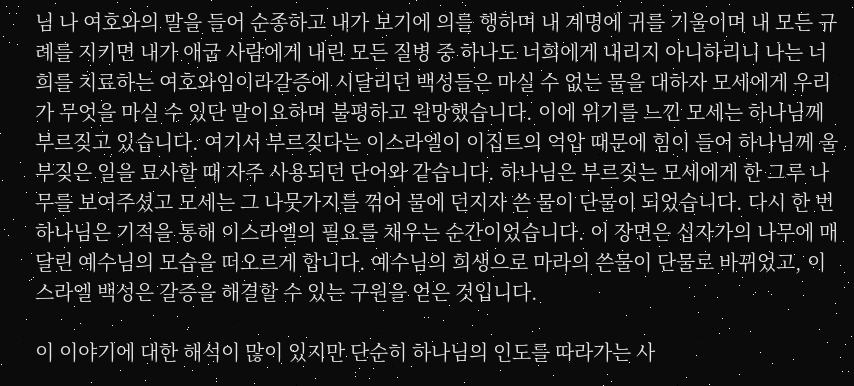님 나 여호와의 말을 들어 순종하고 내가 보기에 의를 행하며 내 계명에 귀를 기울이며 내 모든 규례를 지키면 내가 애굽 사람에게 내린 모든 질병 중 하나도 너희에게 내리지 아니하리니 나는 너희를 치료하는 여호와임이라갈증에 시달리던 백성들은 마실 수 없는 물을 대하자 모세에게 우리가 무엇을 마실 수 있단 말이요하며 불평하고 원망했습니다. 이에 위기를 느낀 모세는 하나님께 부르짖고 있습니다. 여기서 부르짖다는 이스라엘이 이집트의 억압 때문에 힘이 들어 하나님께 울부짖은 일을 묘사할 때 자주 사용되던 단어와 같습니다. 하나님은 부르짖는 모세에게 한 그루 나무를 보여주셨고 모세는 그 나뭇가지를 꺾어 물에 던지자 쓴 물이 단물이 되었습니다. 다시 한 번 하나님은 기적을 통해 이스라엘의 필요를 채우는 순간이었습니다. 이 장면은 십자가의 나무에 매달린 예수님의 모습을 떠오르게 합니다. 예수님의 희생으로 마라의 쓴물이 단물로 바뀌었고, 이스라엘 백성은 갈증을 해결할 수 있는 구원을 얻은 것입니다.

이 이야기에 대한 해석이 많이 있지만 단순히 하나님의 인도를 따라가는 사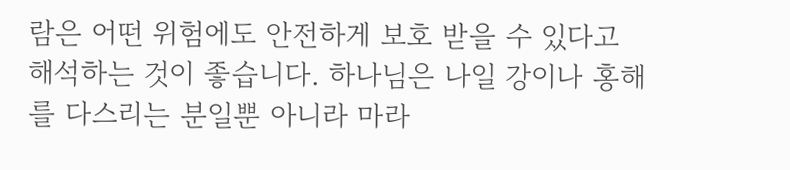람은 어떤 위험에도 안전하게 보호 받을 수 있다고 해석하는 것이 좋습니다. 하나님은 나일 강이나 홍해를 다스리는 분일뿐 아니라 마라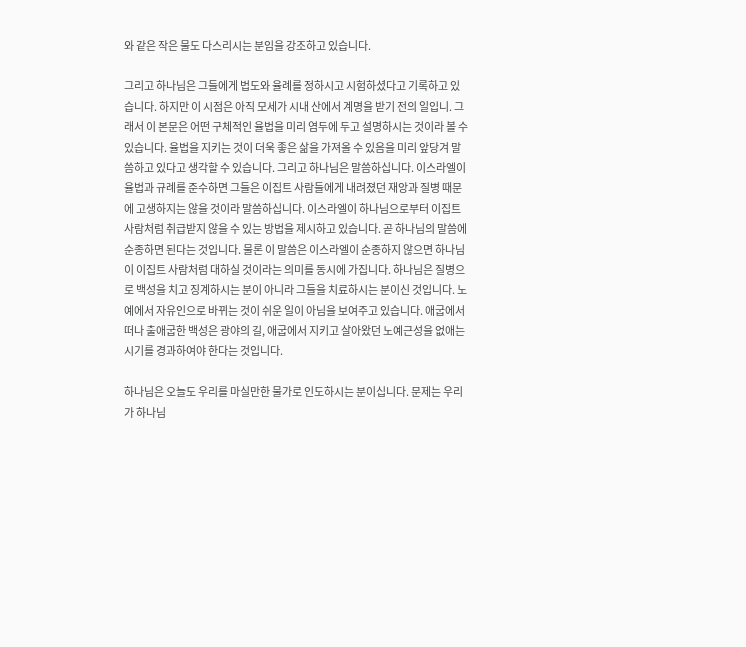와 같은 작은 물도 다스리시는 분임을 강조하고 있습니다.

그리고 하나님은 그들에게 법도와 율례를 정하시고 시험하셨다고 기록하고 있습니다. 하지만 이 시점은 아직 모세가 시내 산에서 계명을 받기 전의 일입니. 그래서 이 본문은 어떤 구체적인 율법을 미리 염두에 두고 설명하시는 것이라 볼 수 있습니다. 율법을 지키는 것이 더욱 좋은 삶을 가져올 수 있음을 미리 앞당겨 말씀하고 있다고 생각할 수 있습니다. 그리고 하나님은 말씀하십니다. 이스라엘이 율법과 규례를 준수하면 그들은 이집트 사람들에게 내려졌던 재앙과 질병 때문에 고생하지는 않을 것이라 말씀하십니다. 이스라엘이 하나님으로부터 이집트 사람처럼 취급받지 않을 수 있는 방법을 제시하고 있습니다. 곧 하나님의 말씀에 순종하면 된다는 것입니다. 물론 이 말씀은 이스라엘이 순종하지 않으면 하나님이 이집트 사람처럼 대하실 것이라는 의미를 동시에 가집니다. 하나님은 질병으로 백성을 치고 징계하시는 분이 아니라 그들을 치료하시는 분이신 것입니다. 노예에서 자유인으로 바뀌는 것이 쉬운 일이 아님을 보여주고 있습니다. 애굽에서 떠나 출애굽한 백성은 광야의 길, 애굽에서 지키고 살아왔던 노예근성을 없애는 시기를 경과하여야 한다는 것입니다.

하나님은 오늘도 우리를 마실만한 물가로 인도하시는 분이십니다. 문제는 우리가 하나님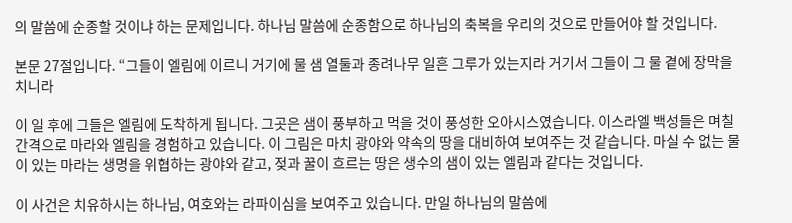의 말씀에 순종할 것이냐 하는 문제입니다. 하나님 말씀에 순종함으로 하나님의 축복을 우리의 것으로 만들어야 할 것입니다.

본문 27절입니다. “그들이 엘림에 이르니 거기에 물 샘 열둘과 종려나무 일흔 그루가 있는지라 거기서 그들이 그 물 곁에 장막을 치니라

이 일 후에 그들은 엘림에 도착하게 됩니다. 그곳은 샘이 풍부하고 먹을 것이 풍성한 오아시스였습니다. 이스라엘 백성들은 며칠 간격으로 마라와 엘림을 경험하고 있습니다. 이 그림은 마치 광야와 약속의 땅을 대비하여 보여주는 것 같습니다. 마실 수 없는 물이 있는 마라는 생명을 위협하는 광야와 같고, 젖과 꿀이 흐르는 땅은 생수의 샘이 있는 엘림과 같다는 것입니다.

이 사건은 치유하시는 하나님, 여호와는 라파이심을 보여주고 있습니다. 만일 하나님의 말씀에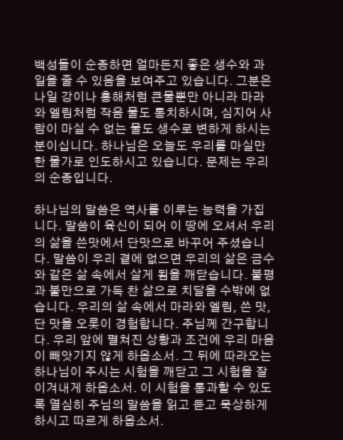백성들이 순종하면 얼마든지 좋은 생수와 과일을 줄 수 있음을 보여주고 있습니다. 그분은 나일 강이나 홍해처럼 큰물뿐만 아니라 마라와 엘림처럼 작음 물도 통치하시며, 심지어 사람이 마실 수 없는 물도 생수로 변하게 하시는 분이십니다. 하나님은 오늘도 우리를 마실만한 물가로 인도하시고 있습니다. 문제는 우리의 순종입니다.

하나님의 말씀은 역사를 이루는 능력을 가집니다. 말씀이 육신이 되어 이 땅에 오셔서 우리의 삶을 쓴맛에서 단맛으로 바꾸어 주셨습니다. 말씀이 우리 곁에 없으면 우리의 삶은 금수와 같은 삶 속에서 살게 됨을 깨닫습니다. 불평과 불만으로 가득 찬 삶으로 치달을 수밖에 없습니다. 우리의 삶 속에서 마라와 엘림, 쓴 맛, 단 맛을 오롯이 경험합니다. 주님께 간구합니다. 우리 앞에 펼쳐진 상황과 조건에 우리 마음이 빼앗기지 않게 하옵소서. 그 뒤에 따라오는 하나님이 주시는 시험을 깨닫고 그 시험을 잘 이겨내게 하옵소서. 이 시험을 통과할 수 있도록 열심히 주님의 말씀을 읽고 듣고 묵상하게 하시고 따르게 하옵소서.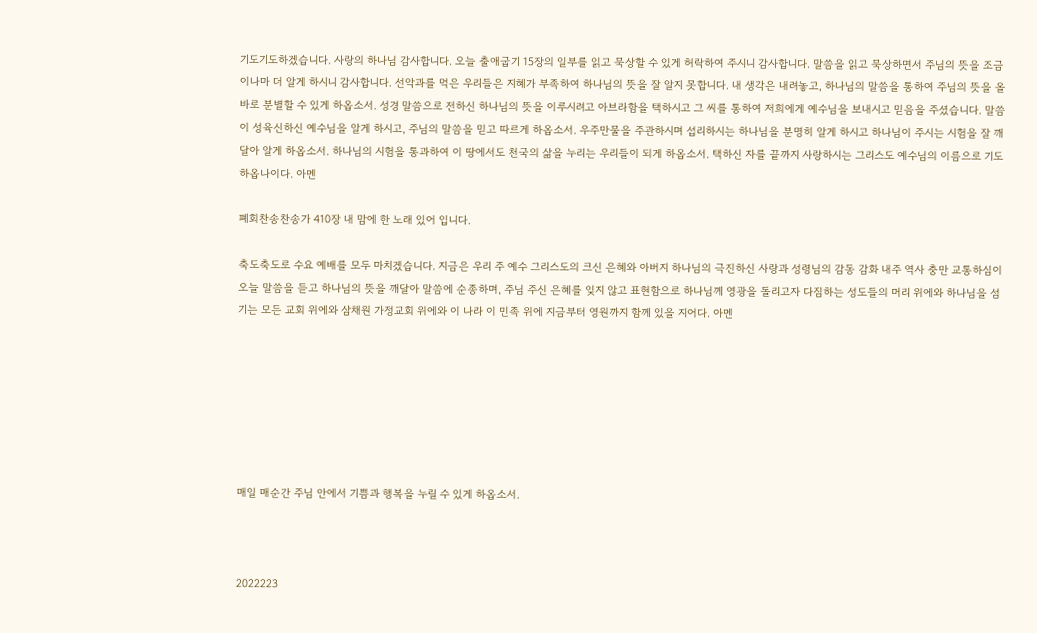기도기도하겠습니다. 사랑의 하나님 감사합니다. 오늘 출애굽기 15장의 일부를 읽고 묵상할 수 있게 허락하여 주시니 감사합니다. 말씀을 읽고 묵상하면서 주님의 뜻을 조금이나마 더 알게 하시니 감사합니다. 선악과를 먹은 우리들은 지혜가 부족하여 하나님의 뜻을 잘 알지 못합니다. 내 생각은 내려놓고, 하나님의 말씀을 통하여 주님의 뜻을 올바로 분별할 수 있게 하옵소서. 성경 말씀으로 전하신 하나님의 뜻을 이루시려고 아브라함을 택하시고 그 씨를 통하여 저희에게 예수님을 보내시고 믿음을 주셨습니다. 말씀이 성육신하신 예수님을 알게 하시고, 주님의 말씀을 믿고 따르게 하옵소서. 우주만물을 주관하시며 섭리하시는 하나님을 분명히 알게 하시고 하나님이 주시는 시험을 잘 깨달아 알게 하옵소서. 하나님의 시험을 통과하여 이 땅에서도 천국의 삶을 누리는 우리들이 되게 하옵소서. 택하신 자를 끝까지 사랑하시는 그리스도 예수님의 이름으로 기도하옵나이다. 아멘

폐회찬송찬송가 410장 내 맘에 한 노래 있어 입니다.

축도축도로 수요 예배를 모두 마치겠습니다. 지금은 우리 주 예수 그리스도의 크신 은혜와 아버지 하나님의 극진하신 사랑과 성령님의 감동 감화 내주 역사 충만 교통하심이 오늘 말씀을 듣고 하나님의 뜻을 깨달아 말씀에 순종하며, 주님 주신 은혜를 잊지 않고 표현함으로 하나님께 영광을 돌리고자 다짐하는 성도들의 머리 위에와 하나님을 섬기는 모든 교회 위에와 삼채원 가정교회 위에와 이 나라 이 민족 위에 지금부터 영원까지 함께 있을 지어다. 아멘







매일 매순간 주님 안에서 기쁨과 행복을 누릴 수 있게 하옵소서.



2022223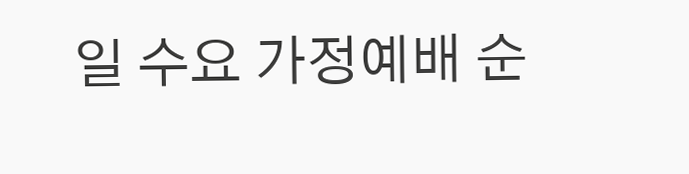일 수요 가정예배 순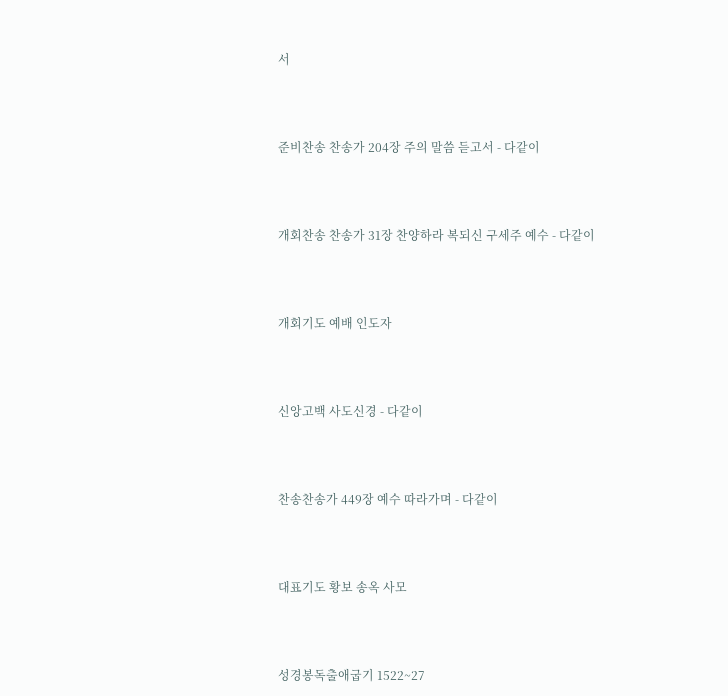서



준비찬송 찬송가 204장 주의 말씀 듣고서 - 다같이



개회찬송 찬송가 31장 찬양하라 복되신 구세주 예수 - 다같이



개회기도 예배 인도자



신앙고백 사도신경 - 다같이



찬송찬송가 449장 예수 따라가며 - 다같이



대표기도 황보 송옥 사모



성경봉독출애굽기 1522~27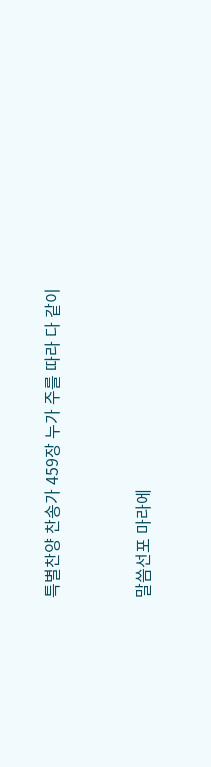특별찬양 찬송가 459장 누가 주를 따라 다 같이



말씀선포 마라에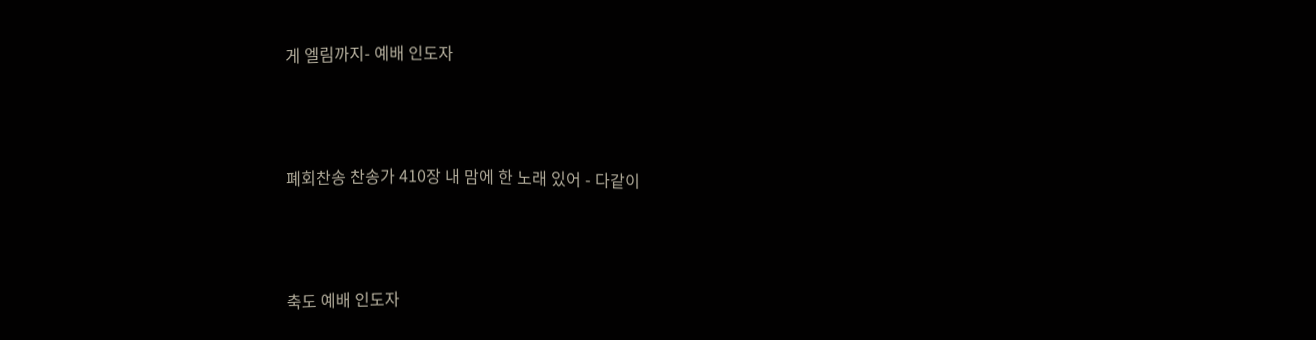게 엘림까지- 예배 인도자



폐회찬송 찬송가 410장 내 맘에 한 노래 있어 - 다같이



축도 예배 인도자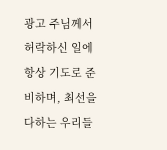광고 주님께서 허락하신 일에 항상 기도로 준비하며, 최선을 다하는 우리들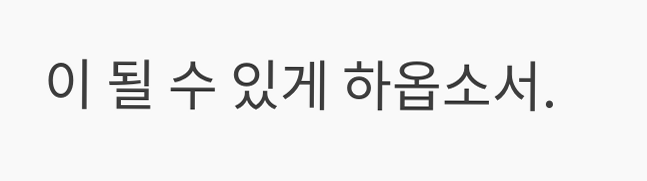이 될 수 있게 하옵소서.